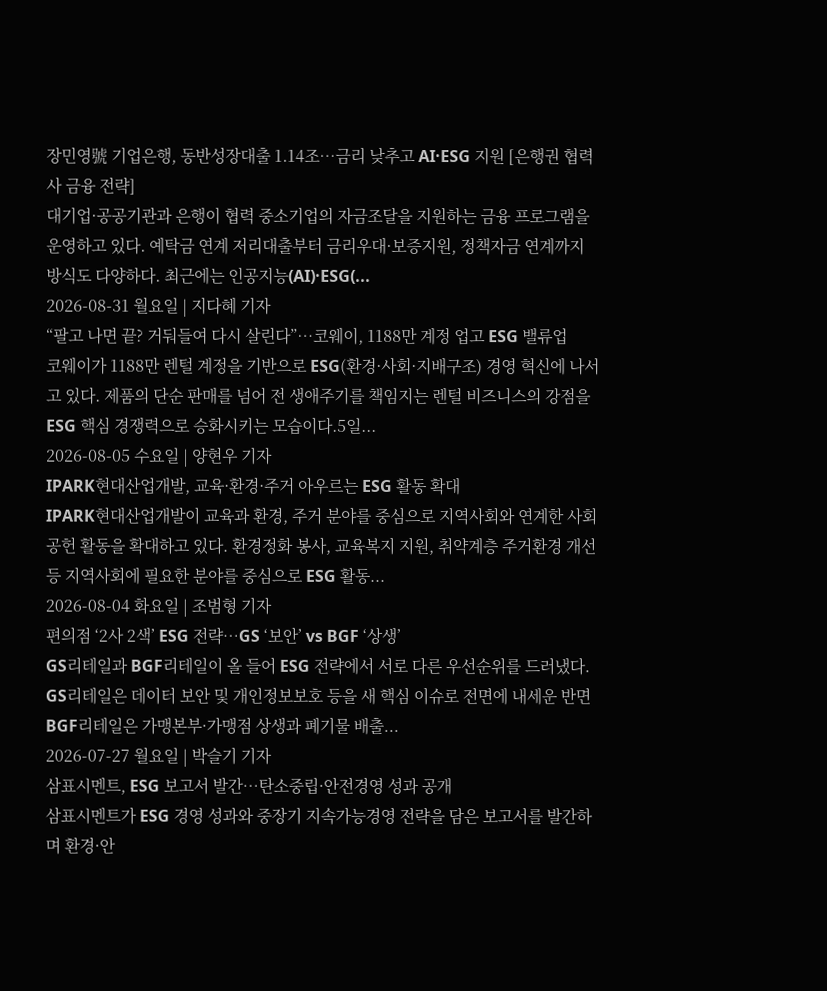장민영號 기업은행, 동반성장대출 1.14조…금리 낮추고 AI·ESG 지원 [은행권 협력사 금융 전략]
대기업·공공기관과 은행이 협력 중소기업의 자금조달을 지원하는 금융 프로그램을 운영하고 있다. 예탁금 연계 저리대출부터 금리우대·보증지원, 정책자금 연계까지 방식도 다양하다. 최근에는 인공지능(AI)·ESG(...
2026-08-31 월요일 | 지다혜 기자
“팔고 나면 끝? 거둬들여 다시 살린다”…코웨이, 1188만 계정 업고 ESG 밸류업
코웨이가 1188만 렌털 계정을 기반으로 ESG(환경·사회·지배구조) 경영 혁신에 나서고 있다. 제품의 단순 판매를 넘어 전 생애주기를 책임지는 렌털 비즈니스의 강점을 ESG 핵심 경쟁력으로 승화시키는 모습이다.5일...
2026-08-05 수요일 | 양현우 기자
IPARK현대산업개발, 교육·환경·주거 아우르는 ESG 활동 확대
IPARK현대산업개발이 교육과 환경, 주거 분야를 중심으로 지역사회와 연계한 사회공헌 활동을 확대하고 있다. 환경정화 봉사, 교육복지 지원, 취약계층 주거환경 개선 등 지역사회에 필요한 분야를 중심으로 ESG 활동...
2026-08-04 화요일 | 조범형 기자
편의점 ‘2사 2색’ ESG 전략…GS ‘보안’ vs BGF ‘상생’
GS리테일과 BGF리테일이 올 들어 ESG 전략에서 서로 다른 우선순위를 드러냈다. GS리테일은 데이터 보안 및 개인정보보호 등을 새 핵심 이슈로 전면에 내세운 반면 BGF리테일은 가맹본부·가맹점 상생과 폐기물 배출...
2026-07-27 월요일 | 박슬기 기자
삼표시멘트, ESG 보고서 발간…탄소중립·안전경영 성과 공개
삼표시멘트가 ESG 경영 성과와 중장기 지속가능경영 전략을 담은 보고서를 발간하며 환경·안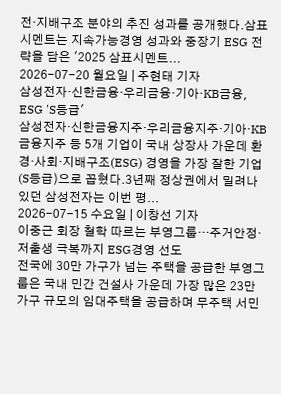전·지배구조 분야의 추진 성과를 공개했다.삼표시멘트는 지속가능경영 성과와 중장기 ESG 전략을 담은 '2025 삼표시멘트...
2026-07-20 월요일 | 주현태 기자
삼성전자·신한금융·우리금융·기아·KB금융, ESG 'S등급'
삼성전자·신한금융지주·우리금융지주·기아·KB금융지주 등 5개 기업이 국내 상장사 가운데 환경·사회·지배구조(ESG) 경영을 가장 잘한 기업(S등급)으로 꼽혔다.3년째 정상권에서 밀려나 있던 삼성전자는 이번 평...
2026-07-15 수요일 | 이창선 기자
이중근 회장 철학 따르는 부영그룹…주거안정·저출생 극복까지 ESG경영 선도
전국에 30만 가구가 넘는 주택을 공급한 부영그룹은 국내 민간 건설사 가운데 가장 많은 23만 가구 규모의 임대주택을 공급하며 무주택 서민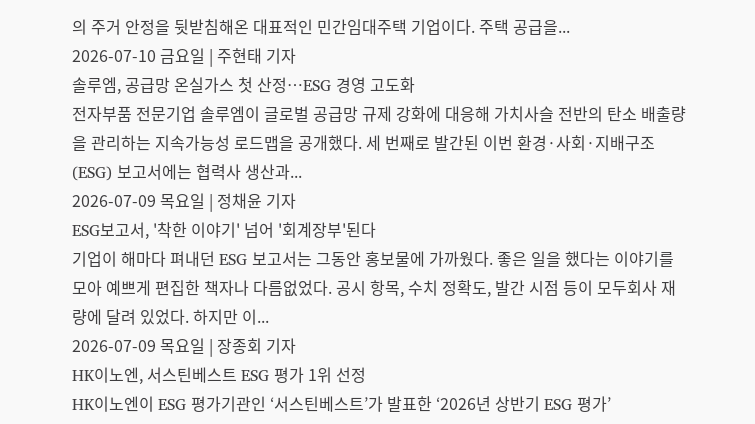의 주거 안정을 뒷받침해온 대표적인 민간임대주택 기업이다. 주택 공급을...
2026-07-10 금요일 | 주현태 기자
솔루엠, 공급망 온실가스 첫 산정…ESG 경영 고도화
전자부품 전문기업 솔루엠이 글로벌 공급망 규제 강화에 대응해 가치사슬 전반의 탄소 배출량을 관리하는 지속가능성 로드맵을 공개했다. 세 번째로 발간된 이번 환경·사회·지배구조(ESG) 보고서에는 협력사 생산과...
2026-07-09 목요일 | 정채윤 기자
ESG보고서, '착한 이야기' 넘어 '회계장부'된다
기업이 해마다 펴내던 ESG 보고서는 그동안 홍보물에 가까웠다. 좋은 일을 했다는 이야기를 모아 예쁘게 편집한 책자나 다름없었다. 공시 항목, 수치 정확도, 발간 시점 등이 모두회사 재량에 달려 있었다. 하지만 이...
2026-07-09 목요일 | 장종회 기자
HK이노엔, 서스틴베스트 ESG 평가 1위 선정
HK이노엔이 ESG 평가기관인 ‘서스틴베스트’가 발표한 ‘2026년 상반기 ESG 평가’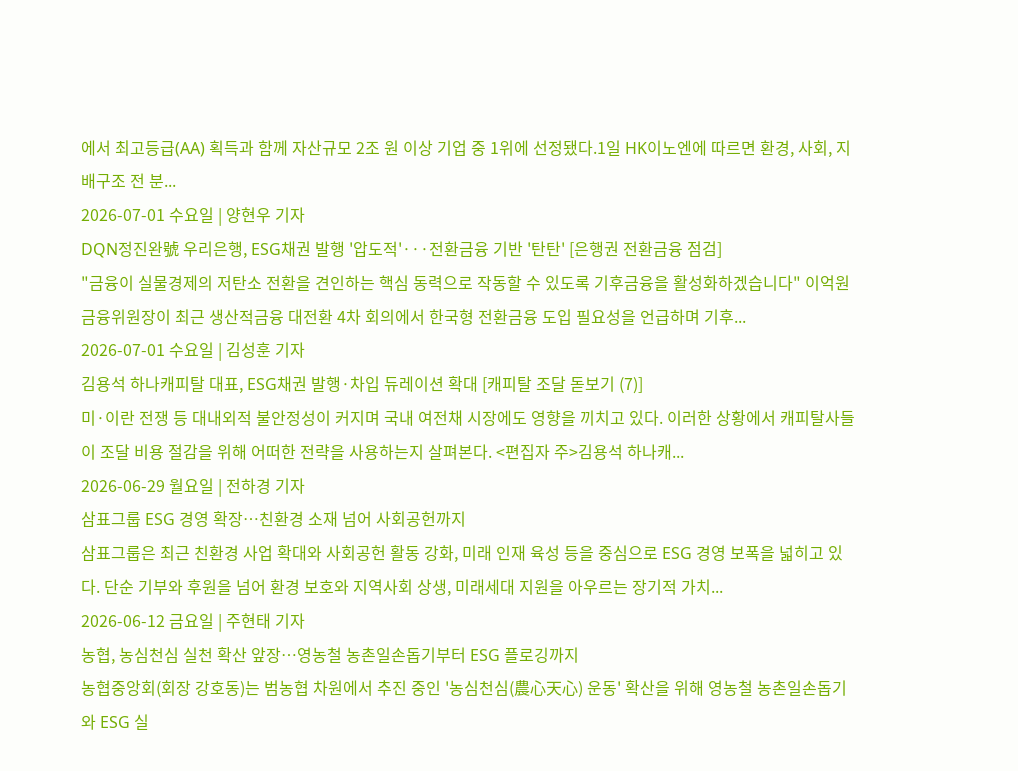에서 최고등급(AA) 획득과 함께 자산규모 2조 원 이상 기업 중 1위에 선정됐다.1일 HK이노엔에 따르면 환경, 사회, 지배구조 전 분...
2026-07-01 수요일 | 양현우 기자
DQN정진완號 우리은행, ESG채권 발행 '압도적'···전환금융 기반 '탄탄' [은행권 전환금융 점검]
"금융이 실물경제의 저탄소 전환을 견인하는 핵심 동력으로 작동할 수 있도록 기후금융을 활성화하겠습니다" 이억원 금융위원장이 최근 생산적금융 대전환 4차 회의에서 한국형 전환금융 도입 필요성을 언급하며 기후...
2026-07-01 수요일 | 김성훈 기자
김용석 하나캐피탈 대표, ESG채권 발행·차입 듀레이션 확대 [캐피탈 조달 돋보기 (7)]
미·이란 전쟁 등 대내외적 불안정성이 커지며 국내 여전채 시장에도 영향을 끼치고 있다. 이러한 상황에서 캐피탈사들이 조달 비용 절감을 위해 어떠한 전략을 사용하는지 살펴본다. <편집자 주>김용석 하나캐...
2026-06-29 월요일 | 전하경 기자
삼표그룹 ESG 경영 확장…친환경 소재 넘어 사회공헌까지
삼표그룹은 최근 친환경 사업 확대와 사회공헌 활동 강화, 미래 인재 육성 등을 중심으로 ESG 경영 보폭을 넓히고 있다. 단순 기부와 후원을 넘어 환경 보호와 지역사회 상생, 미래세대 지원을 아우르는 장기적 가치...
2026-06-12 금요일 | 주현태 기자
농협, 농심천심 실천 확산 앞장…영농철 농촌일손돕기부터 ESG 플로깅까지
농협중앙회(회장 강호동)는 범농협 차원에서 추진 중인 '농심천심(農心天心) 운동' 확산을 위해 영농철 농촌일손돕기와 ESG 실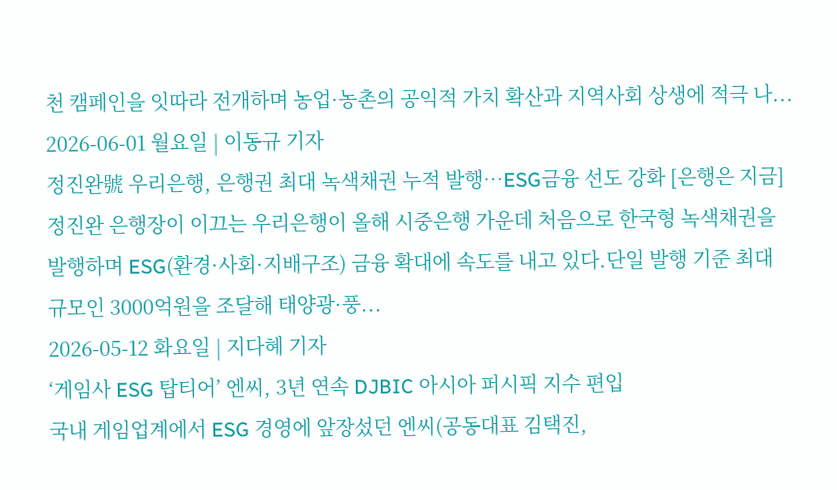천 캠페인을 잇따라 전개하며 농업·농촌의 공익적 가치 확산과 지역사회 상생에 적극 나...
2026-06-01 월요일 | 이동규 기자
정진완號 우리은행, 은행권 최대 녹색채권 누적 발행…ESG금융 선도 강화 [은행은 지금]
정진완 은행장이 이끄는 우리은행이 올해 시중은행 가운데 처음으로 한국형 녹색채권을 발행하며 ESG(환경·사회·지배구조) 금융 확대에 속도를 내고 있다.단일 발행 기준 최대 규모인 3000억원을 조달해 태양광·풍...
2026-05-12 화요일 | 지다혜 기자
‘게임사 ESG 탑티어’ 엔씨, 3년 연속 DJBIC 아시아 퍼시픽 지수 편입
국내 게임업계에서 ESG 경영에 앞장섰던 엔씨(공동대표 김택진,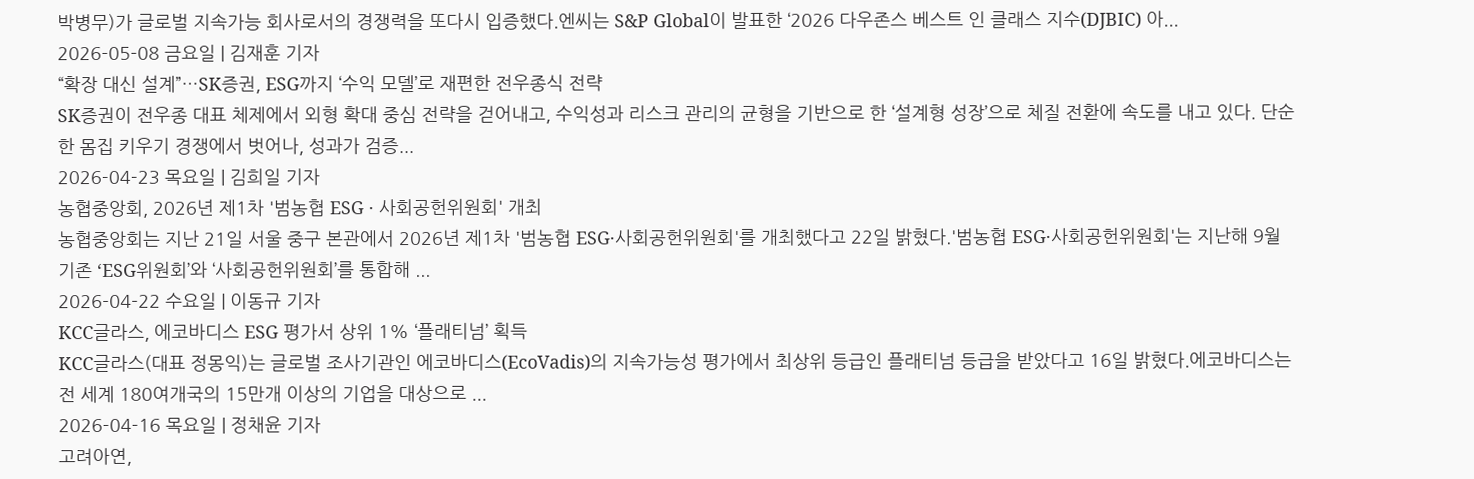박병무)가 글로벌 지속가능 회사로서의 경쟁력을 또다시 입증했다.엔씨는 S&P Global이 발표한 ‘2026 다우존스 베스트 인 클래스 지수(DJBIC) 아...
2026-05-08 금요일 | 김재훈 기자
“확장 대신 설계”…SK증권, ESG까지 ‘수익 모델’로 재편한 전우종식 전략
SK증권이 전우종 대표 체제에서 외형 확대 중심 전략을 걷어내고, 수익성과 리스크 관리의 균형을 기반으로 한 ‘설계형 성장’으로 체질 전환에 속도를 내고 있다. 단순한 몸집 키우기 경쟁에서 벗어나, 성과가 검증...
2026-04-23 목요일 | 김희일 기자
농협중앙회, 2026년 제1차 '범농협 ESG · 사회공헌위원회' 개최
농협중앙회는 지난 21일 서울 중구 본관에서 2026년 제1차 '범농협 ESG·사회공헌위원회'를 개최했다고 22일 밝혔다.'범농협 ESG·사회공헌위원회'는 지난해 9월 기존 ‘ESG위원회’와 ‘사회공헌위원회’를 통합해 ...
2026-04-22 수요일 | 이동규 기자
KCC글라스, 에코바디스 ESG 평가서 상위 1% ‘플래티넘’ 획득
KCC글라스(대표 정몽익)는 글로벌 조사기관인 에코바디스(EcoVadis)의 지속가능성 평가에서 최상위 등급인 플래티넘 등급을 받았다고 16일 밝혔다.에코바디스는 전 세계 180여개국의 15만개 이상의 기업을 대상으로 ...
2026-04-16 목요일 | 정채윤 기자
고려아연,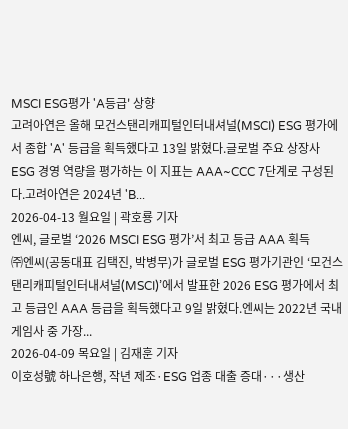MSCI ESG평가 'A등급' 상향
고려아연은 올해 모건스탠리캐피털인터내셔널(MSCI) ESG 평가에서 종합 'A' 등급을 획득했다고 13일 밝혔다.글로벌 주요 상장사 ESG 경영 역량을 평가하는 이 지표는 AAA~CCC 7단계로 구성된다.고려아연은 2024년 'B...
2026-04-13 월요일 | 곽호룡 기자
엔씨, 글로벌 ‘2026 MSCI ESG 평가’서 최고 등급 AAA 획득
㈜엔씨(공동대표 김택진, 박병무)가 글로벌 ESG 평가기관인 ‘모건스탠리캐피털인터내셔널(MSCI)’에서 발표한 2026 ESG 평가에서 최고 등급인 AAA 등급을 획득했다고 9일 밝혔다.엔씨는 2022년 국내 게임사 중 가장...
2026-04-09 목요일 | 김재훈 기자
이호성號 하나은행, 작년 제조·ESG 업종 대출 증대···생산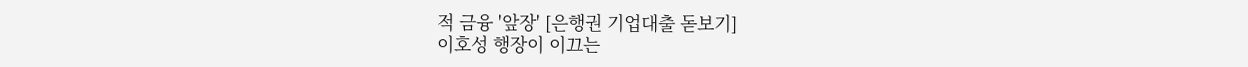적 금융 '앞장' [은행권 기업대출 돋보기]
이호성 행장이 이끄는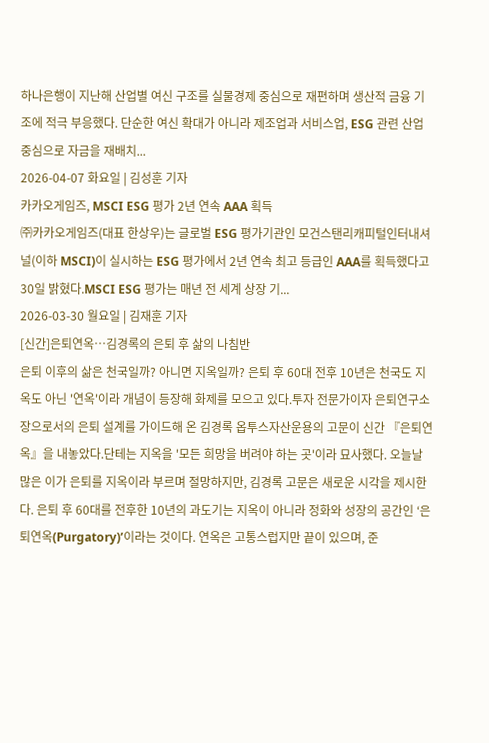하나은행이 지난해 산업별 여신 구조를 실물경제 중심으로 재편하며 생산적 금융 기조에 적극 부응했다. 단순한 여신 확대가 아니라 제조업과 서비스업, ESG 관련 산업 중심으로 자금을 재배치...
2026-04-07 화요일 | 김성훈 기자
카카오게임즈, MSCI ESG 평가 2년 연속 AAA 획득
㈜카카오게임즈(대표 한상우)는 글로벌 ESG 평가기관인 모건스탠리캐피털인터내셔널(이하 MSCI)이 실시하는 ESG 평가에서 2년 연속 최고 등급인 AAA를 획득했다고 30일 밝혔다.MSCI ESG 평가는 매년 전 세계 상장 기...
2026-03-30 월요일 | 김재훈 기자
[신간]은퇴연옥…김경록의 은퇴 후 삶의 나침반
은퇴 이후의 삶은 천국일까? 아니면 지옥일까? 은퇴 후 60대 전후 10년은 천국도 지옥도 아닌 '연옥'이라 개념이 등장해 화제를 모으고 있다.투자 전문가이자 은퇴연구소장으로서의 은퇴 설계를 가이드해 온 김경록 옵투스자산운용의 고문이 신간 『은퇴연옥』을 내놓았다.단테는 지옥을 '모든 희망을 버려야 하는 곳'이라 묘사했다. 오늘날 많은 이가 은퇴를 지옥이라 부르며 절망하지만, 김경록 고문은 새로운 시각을 제시한다. 은퇴 후 60대를 전후한 10년의 과도기는 지옥이 아니라 정화와 성장의 공간인 ‘은퇴연옥(Purgatory)’이라는 것이다. 연옥은 고통스럽지만 끝이 있으며, 준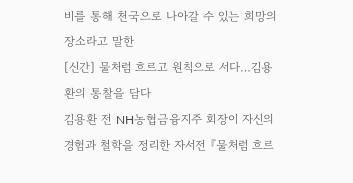비를 통해 천국으로 나아갈 수 있는 희망의 장소라고 말한
[신간] 물처럼 흐르고 원칙으로 서다…김용환의 통찰을 담다
김용환 전 NH농협금융지주 회장이 자신의 경험과 철학을 정리한 자서전 『물처럼 흐르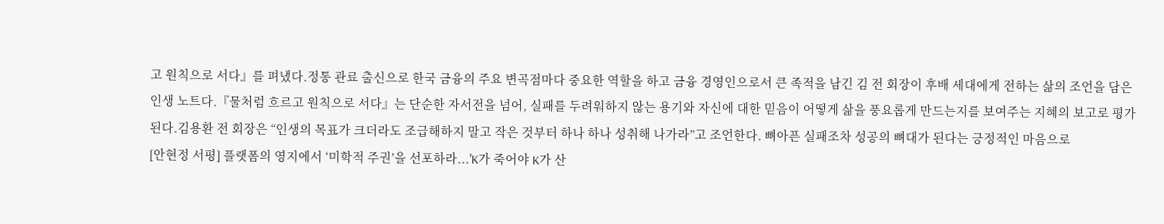고 원칙으로 서다』를 펴냈다.정통 관료 출신으로 한국 금융의 주요 변곡점마다 중요한 역할을 하고 금융 경영인으로서 큰 족적을 남긴 김 전 회장이 후배 세대에게 전하는 삶의 조언을 담은 인생 노트다.『물처럼 흐르고 원칙으로 서다』는 단순한 자서전을 넘어, 실패를 두려워하지 않는 용기와 자신에 대한 믿음이 어떻게 삶을 풍요롭게 만드는지를 보여주는 지혜의 보고로 평가된다.김용환 전 회장은 “인생의 목표가 크더라도 조급해하지 말고 작은 것부터 하나 하나 성취해 나가라”고 조언한다. 뼈아픈 실패조차 성공의 뼈대가 된다는 긍정적인 마음으로
[안현정 서평] 플랫폼의 영지에서 ‘미학적 주권’을 선포하라...'K가 죽어야 K가 산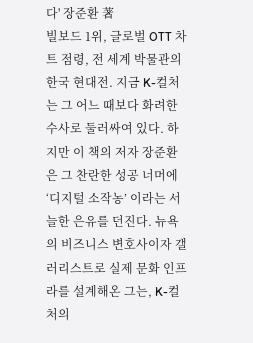다' 장준환 著
빌보드 1위, 글로벌 OTT 차트 점령, 전 세계 박물관의 한국 현대전. 지금 K-컬처는 그 어느 때보다 화려한 수사로 둘러싸여 있다. 하지만 이 책의 저자 장준환은 그 찬란한 성공 너머에 ‘디지털 소작농’ 이라는 서늘한 은유를 던진다. 뉴욕의 비즈니스 변호사이자 갤러리스트로 실제 문화 인프라를 설계해온 그는, K-컬처의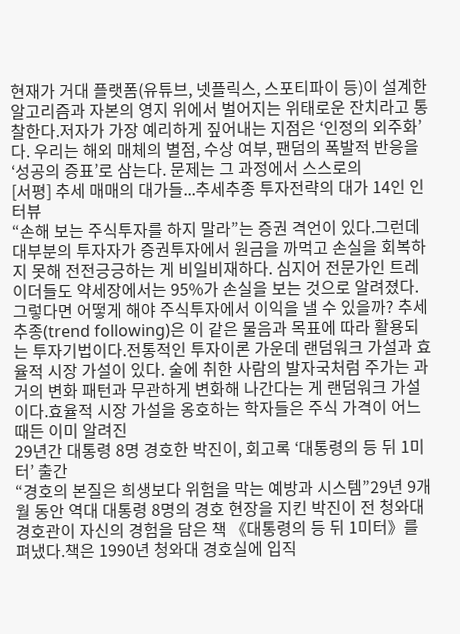현재가 거대 플랫폼(유튜브, 넷플릭스, 스포티파이 등)이 설계한 알고리즘과 자본의 영지 위에서 벌어지는 위태로운 잔치라고 통찰한다.저자가 가장 예리하게 짚어내는 지점은 ‘인정의 외주화’ 다. 우리는 해외 매체의 별점, 수상 여부, 팬덤의 폭발적 반응을 ‘성공의 증표’로 삼는다. 문제는 그 과정에서 스스로의
[서평] 추세 매매의 대가들...추세추종 투자전략의 대가 14인 인터뷰
“손해 보는 주식투자를 하지 말라”는 증권 격언이 있다.그런데 대부분의 투자자가 증권투자에서 원금을 까먹고 손실을 회복하지 못해 전전긍긍하는 게 비일비재하다. 심지어 전문가인 트레이더들도 약세장에서는 95%가 손실을 보는 것으로 알려졌다.그렇다면 어떻게 해야 주식투자에서 이익을 낼 수 있을까? 추세추종(trend following)은 이 같은 물음과 목표에 따라 활용되는 투자기법이다.전통적인 투자이론 가운데 랜덤워크 가설과 효율적 시장 가설이 있다. 술에 취한 사람의 발자국처럼 주가는 과거의 변화 패턴과 무관하게 변화해 나간다는 게 랜덤워크 가설이다.효율적 시장 가설을 옹호하는 학자들은 주식 가격이 어느 때든 이미 알려진
29년간 대통령 8명 경호한 박진이, 회고록 ‘대통령의 등 뒤 1미터’ 출간
“경호의 본질은 희생보다 위험을 막는 예방과 시스템”29년 9개월 동안 역대 대통령 8명의 경호 현장을 지킨 박진이 전 청와대 경호관이 자신의 경험을 담은 책 《대통령의 등 뒤 1미터》를 펴냈다.책은 1990년 청와대 경호실에 입직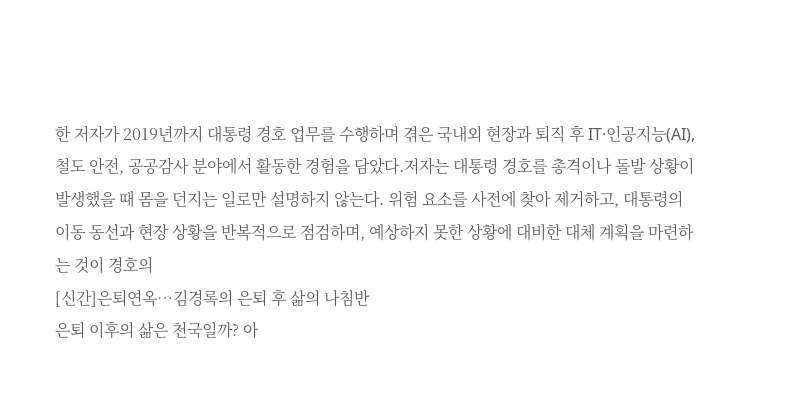한 저자가 2019년까지 대통령 경호 업무를 수행하며 겪은 국내외 현장과 퇴직 후 IT·인공지능(AI), 철도 안전, 공공감사 분야에서 활동한 경험을 담았다.저자는 대통령 경호를 총격이나 돌발 상황이 발생했을 때 몸을 던지는 일로만 설명하지 않는다. 위험 요소를 사전에 찾아 제거하고, 대통령의 이동 동선과 현장 상황을 반복적으로 점검하며, 예상하지 못한 상황에 대비한 대체 계획을 마련하는 것이 경호의
[신간]은퇴연옥…김경록의 은퇴 후 삶의 나침반
은퇴 이후의 삶은 천국일까? 아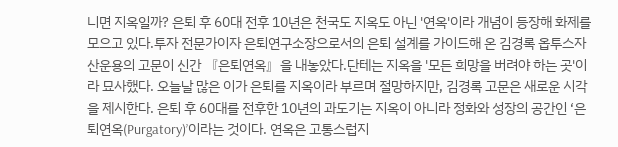니면 지옥일까? 은퇴 후 60대 전후 10년은 천국도 지옥도 아닌 '연옥'이라 개념이 등장해 화제를 모으고 있다.투자 전문가이자 은퇴연구소장으로서의 은퇴 설계를 가이드해 온 김경록 옵투스자산운용의 고문이 신간 『은퇴연옥』을 내놓았다.단테는 지옥을 '모든 희망을 버려야 하는 곳'이라 묘사했다. 오늘날 많은 이가 은퇴를 지옥이라 부르며 절망하지만, 김경록 고문은 새로운 시각을 제시한다. 은퇴 후 60대를 전후한 10년의 과도기는 지옥이 아니라 정화와 성장의 공간인 ‘은퇴연옥(Purgatory)’이라는 것이다. 연옥은 고통스럽지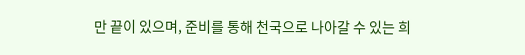만 끝이 있으며, 준비를 통해 천국으로 나아갈 수 있는 희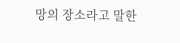망의 장소라고 말한